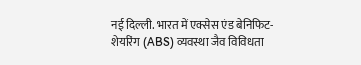नई दिल्ली. भारत में एक्सेस एंड बेनिफिट-शेयरिंग (ABS) व्यवस्था जैव विविधता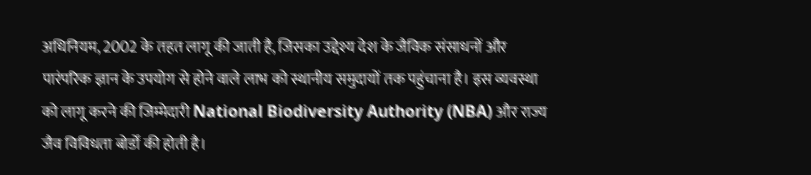अधिनियम, 2002 के तहत लागू की जाती है, जिसका उद्देश्य देश के जैविक संसाधनों और पारंपरिक ज्ञान के उपयोग से होने वाले लाभ को स्थानीय समुदायों तक पहुंचाना है। इस व्यवस्था को लागू करने की जिम्मेदारी National Biodiversity Authority (NBA) और राज्य जैव विविधता बोर्डों की होती है।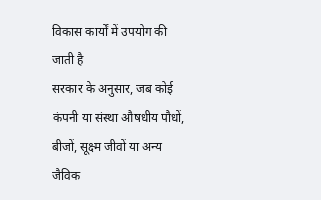विकास कार्यों में उपयोग की जाती है
सरकार के अनुसार, जब कोई कंपनी या संस्था औषधीय पौधों, बीजों, सूक्ष्म जीवों या अन्य जैविक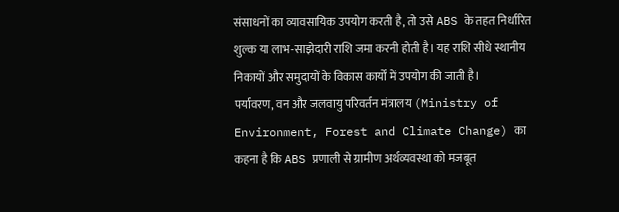संसाधनों का व्यावसायिक उपयोग करती है, तो उसे ABS के तहत निर्धारित शुल्क या लाभ-साझेदारी राशि जमा करनी होती है। यह राशि सीधे स्थानीय निकायों और समुदायों के विकास कार्यों में उपयोग की जाती है।
पर्यावरण, वन और जलवायु परिवर्तन मंत्रालय (Ministry of Environment, Forest and Climate Change) का कहना है कि ABS प्रणाली से ग्रामीण अर्थव्यवस्था को मजबूत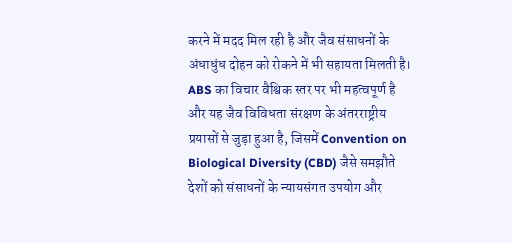करने में मदद मिल रही है और जैव संसाधनों के अंधाधुंध दोहन को रोकने में भी सहायता मिलती है।
ABS का विचार वैश्विक स्तर पर भी महत्वपूर्ण है और यह जैव विविधता संरक्षण के अंतरराष्ट्रीय प्रयासों से जुड़ा हुआ है, जिसमें Convention on Biological Diversity (CBD) जैसे समझौते देशों को संसाधनों के न्यायसंगत उपयोग और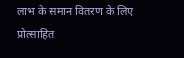लाभ के समान वितरण के लिए प्रोत्साहित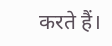करते हैं।